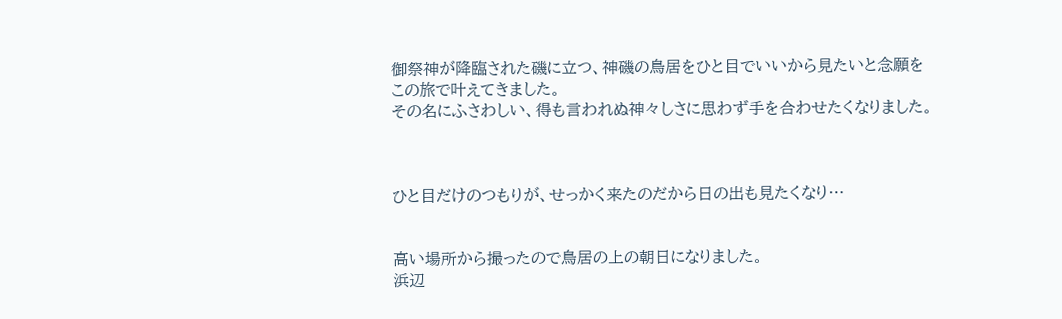御祭神が降臨された磯に立つ、神磯の鳥居をひと目でいいから見たいと念願をこの旅で叶えてきました。
その名にふさわしい、得も言われぬ神々しさに思わず手を合わせたくなりました。



ひと目だけのつもりが、せっかく来たのだから日の出も見たくなり…


高い場所から撮ったので鳥居の上の朝日になりました。
浜辺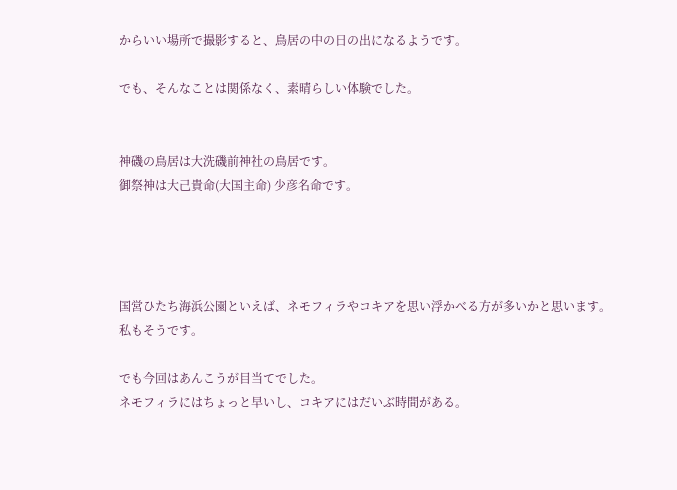からいい場所で撮影すると、鳥居の中の日の出になるようです。

でも、そんなことは関係なく、素晴らしい体験でした。


神磯の鳥居は大洗磯前神社の鳥居です。
御祭神は大己貴命(大国主命) 少彦名命です。




国営ひたち海浜公園といえば、ネモフィラやコキアを思い浮かべる方が多いかと思います。
私もそうです。

でも今回はあんこうが目当てでした。
ネモフィラにはちょっと早いし、コキアにはだいぶ時間がある。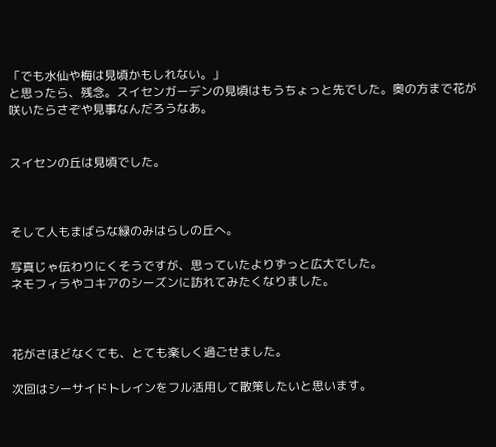「でも水仙や梅は見頃かもしれない。」
と思ったら、残念。スイセンガーデンの見頃はもうちょっと先でした。奥の方まで花が咲いたらさぞや見事なんだろうなあ。


スイセンの丘は見頃でした。



そして人もまばらな緑のみはらしの丘へ。

写真じゃ伝わりにくそうですが、思っていたよりずっと広大でした。
ネモフィラやコキアのシーズンに訪れてみたくなりました。



花がさほどなくても、とても楽しく過ごせました。

次回はシーサイドトレインをフル活用して散策したいと思います。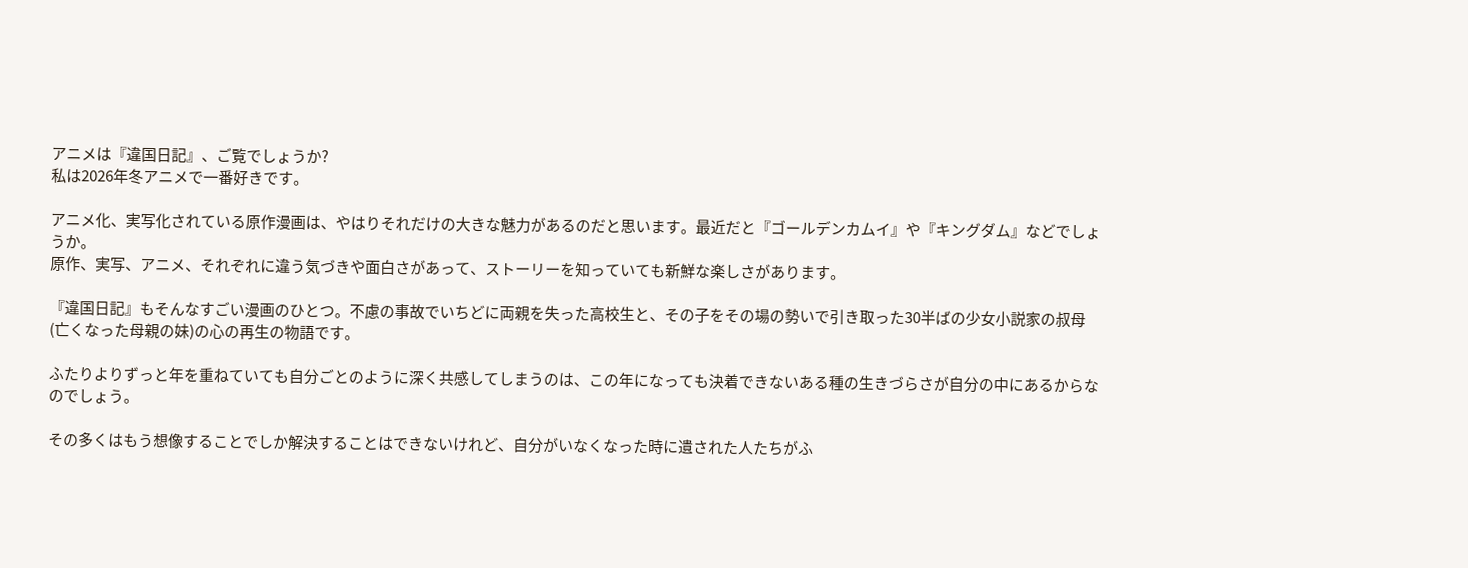アニメは『違国日記』、ご覧でしょうか?
私は2026年冬アニメで一番好きです。

アニメ化、実写化されている原作漫画は、やはりそれだけの大きな魅力があるのだと思います。最近だと『ゴールデンカムイ』や『キングダム』などでしょうか。
原作、実写、アニメ、それぞれに違う気づきや面白さがあって、ストーリーを知っていても新鮮な楽しさがあります。

『違国日記』もそんなすごい漫画のひとつ。不慮の事故でいちどに両親を失った高校生と、その子をその場の勢いで引き取った30半ばの少女小説家の叔母(亡くなった母親の妹)の心の再生の物語です。

ふたりよりずっと年を重ねていても自分ごとのように深く共感してしまうのは、この年になっても決着できないある種の生きづらさが自分の中にあるからなのでしょう。

その多くはもう想像することでしか解決することはできないけれど、自分がいなくなった時に遺された人たちがふ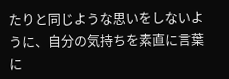たりと同じような思いをしないように、自分の気持ちを素直に言葉に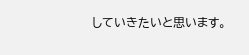していきたいと思います。